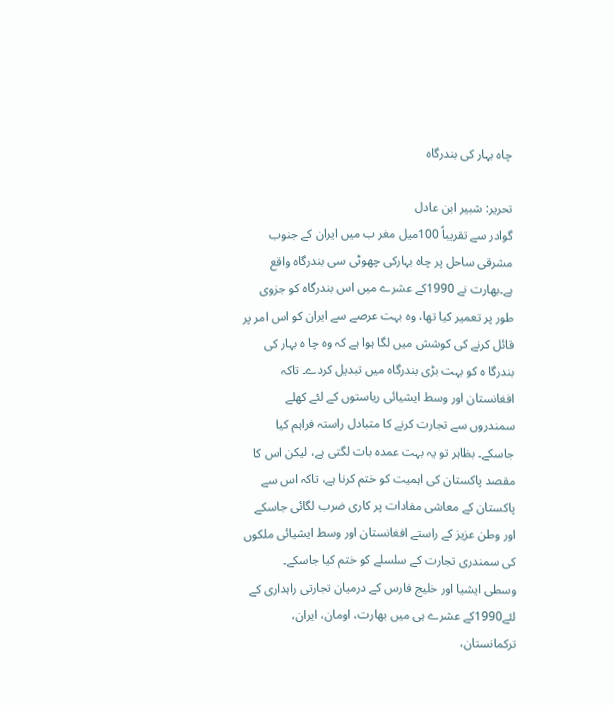چاہ بہار کی بندرگاہ

تحریر: شبیر ابن عادل
گوادر سے تقریباً 100میل مغر ب میں ایران کے جنوب مشرقی ساحل پر چاہ بہارکی چھوٹی سی بندرگاہ واقع ہے۔بھارت نے 1990کے عشرے میں اس بندرگاہ کو جزوی طور پر تعمیر کیا تھا، وہ بہت عرصے سے ایران کو اس امر پر قائل کرنے کی کوشش میں لگا ہوا ہے کہ وہ چا ہ بہار کی بندرگا ہ کو بہت بڑی بندرگاہ میں تبدیل کردے۔ تاکہ افغانستان اور وسط ایشیائی ریاستوں کے لئے کھلے سمندروں سے تجارت کرنے کا متبادل راستہ فراہم کیا جاسکے۔ بظاہر تو یہ بہت عمدہ بات لگتی ہے، لیکن اس کا مقصد پاکستان کی اہمیت کو ختم کرنا ہے، تاکہ اس سے پاکستان کے معاشی مفادات پر کاری ضرب لگائی جاسکے اور وطن عزیز کے راستے افغانستان اور وسط ایشیائی ملکوں کی سمندری تجارت کے سلسلے کو ختم کیا جاسکے۔
وسطی ایشیا اور خلیج فارس کے درمیان تجارتی راہداری کے لئے1990کے عشرے ہی میں بھارت، اومان، ایران، ترکمانستان،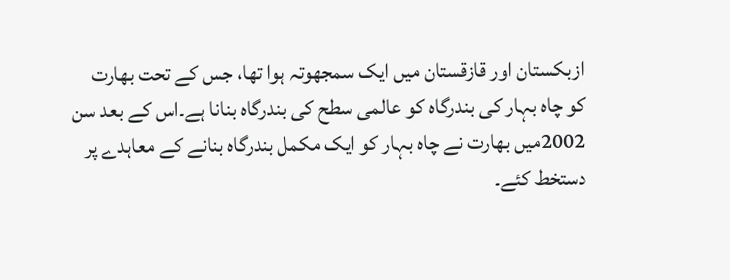ازبکستان اور قازقستان میں ایک سمجھوتہ ہوا تھا، جس کے تحت بھارت کو چاہ بہار کی بندرگاہ کو عالمی سطح کی بندرگاہ بنانا ہے۔اس کے بعد سن 2002میں بھارت نے چاہ بہار کو ایک مکمل بندرگاہ بنانے کے معاہدے پر دستخط کئے۔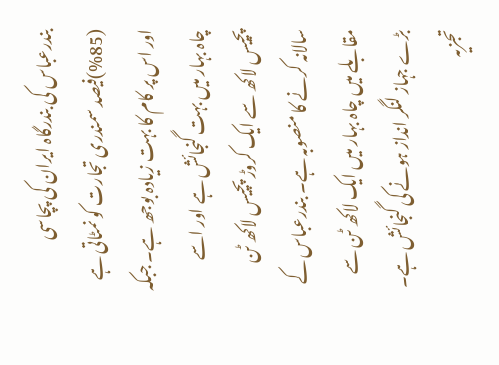بندرعباس کی بندرگاہ ایران کی پچاسی (85%)فیصد سمندری تجارت کو نمٹاتی ہے اور اس پر کام کا بہت زیادہ بوجھ ہے۔ جبکہ چاہ بہار میں بہت گنجائش ہے اور اسے پچیس لاکھ سے ایک کروڑ پچیس لاکھ ٹن سالانہ کرنے کا منصوبہ ہے۔ بندرعباس کے مقابلے میں چاہ بہار میں ایک لاکھ ٹن سے بڑے جہاز لنگر انداز ہونے کی گنجائش ہے۔ تجزیہ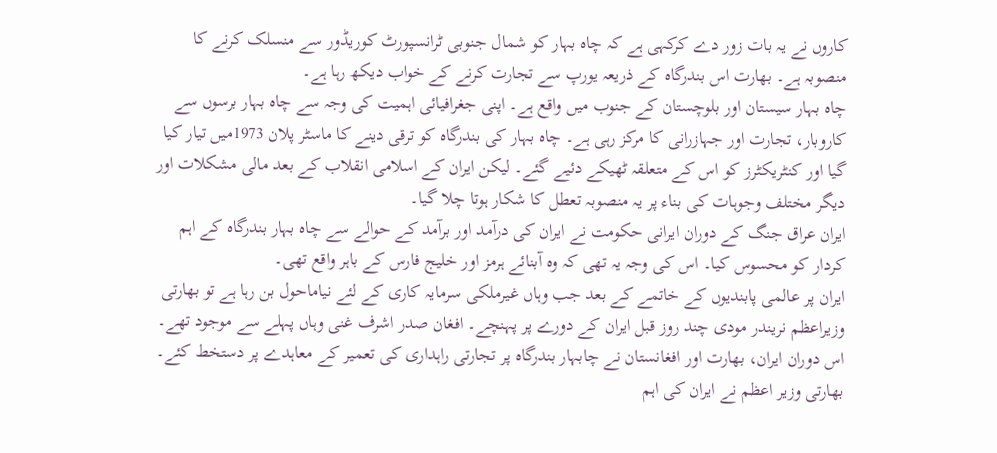کاروں نے یہ بات زور دے کرکہی ہے کہ چاہ بہار کو شمال جنوبی ٹرانسپورٹ کوریڈور سے منسلک کرنے کا منصوبہ ہے۔ بھارت اس بندرگاہ کے ذریعہ یورپ سے تجارت کرنے کے خواب دیکھ رہا ہے۔
چاہ بہار سیستان اور بلوچستان کے جنوب میں واقع ہے۔ اپنی جغرافیائی اہمیت کی وجہ سے چاہ بہار برسوں سے کاروبار، تجارت اور جہازرانی کا مرکز رہی ہے۔ چاہ بہار کی بندرگاہ کو ترقی دینے کا ماسٹر پلان 1973میں تیار کیا گیا اور کنٹریکٹرز کو اس کے متعلقہ ٹھیکے دئیے گئے۔ لیکن ایران کے اسلامی انقلاب کے بعد مالی مشکلات اور دیگر مختلف وجوہات کی بناء پر یہ منصوبہ تعطل کا شکار ہوتا چلا گیا۔
ایران عراق جنگ کے دوران ایرانی حکومت نے ایران کی درآمد اور برآمد کے حوالے سے چاہ بہار بندرگاہ کے اہم کردار کو محسوس کیا۔ اس کی وجہ یہ تھی کہ وہ آبنائے ہرمز اور خلیج فارس کے باہر واقع تھی۔
ایران پر عالمی پابندیوں کے خاتمے کے بعد جب وہاں غیرملکی سرمایہ کاری کے لئے نیاماحول بن رہا ہے تو بھارتی وزیراعظم نریندر مودی چند روز قبل ایران کے دورے پر پہنچے۔ افغان صدر اشرف غنی وہاں پہلے سے موجود تھے۔ اس دوران ایران، بھارت اور افغانستان نے چابہار بندرگاہ پر تجارتی راہداری کی تعمیر کے معاہدے پر دستخط کئے۔ بھارتی وزیر اعظم نے ایران کی اہم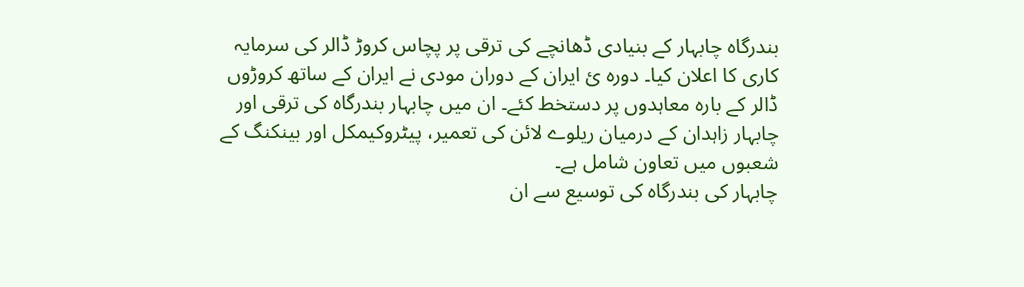بندرگاہ چابہار کے بنیادی ڈھانچے کی ترقی پر پچاس کروڑ ڈالر کی سرمایہ کاری کا اعلان کیا۔ دورہ ئ ایران کے دوران مودی نے ایران کے ساتھ کروڑوں ڈالر کے بارہ معاہدوں پر دستخط کئے۔ ان میں چابہار بندرگاہ کی ترقی اور چابہار زاہدان کے درمیان ریلوے لائن کی تعمیر، پیٹروکیمکل اور بینکنگ کے شعبوں میں تعاون شامل ہے۔
چابہار کی بندرگاہ کی توسیع سے ان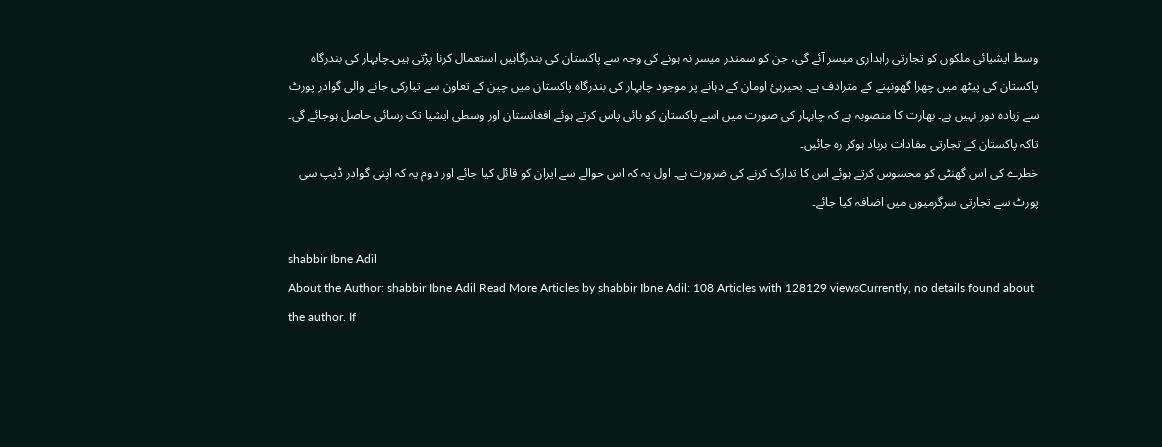وسط ایشیائی ملکوں کو تجارتی راہداری میسر آئے گی، جن کو سمندر میسر نہ ہونے کی وجہ سے پاکستان کی بندرگاہیں استعمال کرنا پڑتی ہیں۔چابہار کی بندرگاہ پاکستان کی پیٹھ میں چھرا گھونپنے کے مترادف ہے۔ بحیرہئ اومان کے دہانے پر موجود چابہار کی بندرگاہ پاکستان میں چین کے تعاون سے تیارکی جانے والی گوادر پورٹ سے زیادہ دور نہیں ہے۔ بھارت کا منصوبہ ہے کہ چابہار کی صورت میں اسے پاکستان کو بائی پاس کرتے ہوئے افغانستان اور وسطی ایشیا تک رسائی حاصل ہوجائے گی۔ تاکہ پاکستان کے تجارتی مفادات برباد ہوکر رہ جائیں۔
خطرے کی اس گھنٹی کو محسوس کرتے ہوئے اس کا تدارک کرنے کی ضرورت ہے۔ اول یہ کہ اس حوالے سے ایران کو قائل کیا جائے اور دوم یہ کہ اپنی گوادر ڈیپ سی پورٹ سے تجارتی سرگرمیوں میں اضافہ کیا جائے۔

shabbir Ibne Adil
About the Author: shabbir Ibne Adil Read More Articles by shabbir Ibne Adil: 108 Articles with 128129 viewsCurrently, no details found about the author. If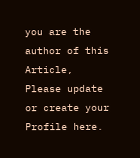you are the author of this Article, Please update or create your Profile here.